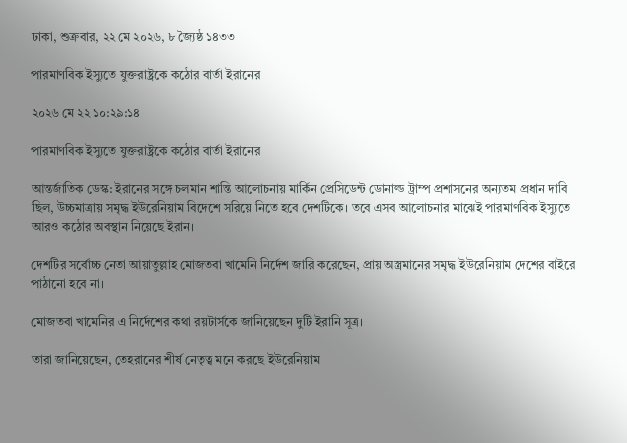ঢাকা, শুক্রবার, ২২ মে ২০২৬, ৮ জ্যৈষ্ঠ ১৪৩৩

পারমাণবিক ইস্যুতে যুক্তরাষ্ট্রকে কঠোর বার্তা ইরানের

২০২৬ মে ২২ ১০:২৯:১৪

পারমাণবিক ইস্যুতে যুক্তরাষ্ট্রকে কঠোর বার্তা ইরানের

আন্তর্জাতিক ডেস্ক: ইরানের সঙ্গে চলমান শান্তি আলোচনায় মার্কিন প্রেসিডেন্ট ডোনাল্ড ট্রাম্প প্রশাসনের অন্যতম প্রধান দাবি ছিল, উচ্চমাত্রায় সমৃদ্ধ ইউরেনিয়াম বিদেশে সরিয়ে নিতে হবে দেশটিকে। তবে এসব আলোচনার মাঝেই পারমাণবিক ইস্যুতে আরও কঠোর অবস্থান নিয়েছে ইরান।

দেশটির সর্বোচ্চ নেতা আয়াতুল্লাহ মোজতবা খামেনি নির্দেশ জারি করেছেন, প্রায় অস্ত্রমানের সমৃদ্ধ ইউরেনিয়াম দেশের বাইরে পাঠানো হবে না।

মোজতবা খামেনির এ নির্দেশের কথা রয়টার্সকে জানিয়েছেন দুটি ইরানি সূত্র।

তারা জানিয়েছেন, তেহরানের শীর্ষ নেতৃত্ব মনে করছে ইউরেনিয়াম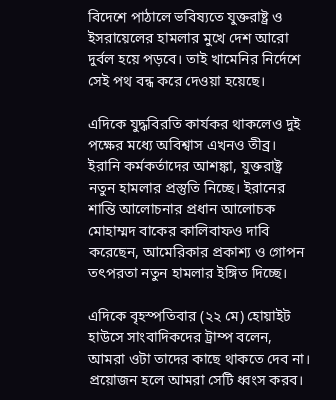বিদেশে পাঠালে ভবিষ্যতে যুক্তরাষ্ট্র ও ইসরায়েলের হামলার মুখে দেশ আরো দুর্বল হয়ে পড়বে। তাই খামেনির নির্দেশে সেই পথ বন্ধ করে দেওয়া হয়েছে।

এদিকে যুদ্ধবিরতি কার্যকর থাকলেও দুই পক্ষের মধ্যে অবিশ্বাস এখনও তীব্র। ইরানি কর্মকর্তাদের আশঙ্কা, যুক্তরাষ্ট্র নতুন হামলার প্রস্তুতি নিচ্ছে। ইরানের শান্তি আলোচনার প্রধান আলোচক মোহাম্মদ বাকের কালিবাফও দাবি করেছেন, আমেরিকার প্রকাশ্য ও গোপন তৎপরতা নতুন হামলার ইঙ্গিত দিচ্ছে।

এদিকে বৃহস্পতিবার (২২ মে) হোয়াইট হাউসে সাংবাদিকদের ট্রাম্প বলেন, আমরা ওটা তাদের কাছে থাকতে দেব না। প্রয়োজন হলে আমরা সেটি ধ্বংস করব।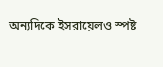অন্যদিকে ইসরায়েলও স্পষ্ট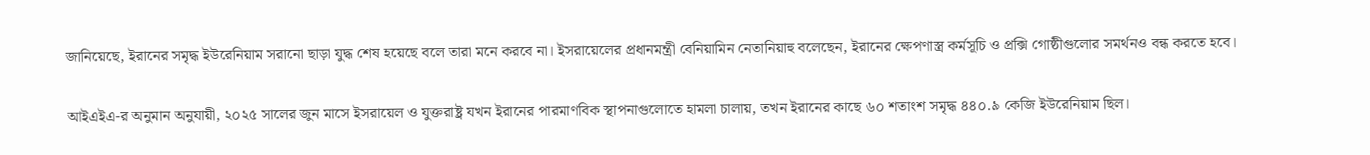জানিয়েছে, ইরানের সমৃদ্ধ ইউরেনিয়াম সরানো ছাড়া যুদ্ধ শেষ হয়েছে বলে তারা মনে করবে না। ইসরায়েলের প্রধানমন্ত্রী বেনিয়ামিন নেতানিয়াহু বলেছেন, ইরানের ক্ষেপণাস্ত্র কর্মসূচি ও প্রক্সি গোষ্ঠীগুলোর সমর্থনও বন্ধ করতে হবে।

আইএইএ-র অনুমান অনুযায়ী, ২০২৫ সালের জুন মাসে ইসরায়েল ও যুক্তরাষ্ট্র যখন ইরানের পারমাণবিক স্থাপনাগুলোতে হামলা চালায়, তখন ইরানের কাছে ৬০ শতাংশ সমৃদ্ধ ৪৪০.৯ কেজি ইউরেনিয়াম ছিল।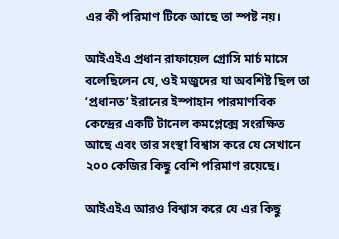এর কী পরিমাণ টিকে আছে তা স্পষ্ট নয়।

আইএইএ প্রধান রাফায়েল গ্রোসি মার্চ মাসে বলেছিলেন যে, ওই মজুদের যা অবশিষ্ট ছিল তা ‘প্রধানত’ ইরানের ইস্পাহান পারমাণবিক কেন্দ্রের একটি টানেল কমপ্লেক্সে সংরক্ষিত আছে এবং তার সংস্থা বিশ্বাস করে যে সেখানে ২০০ কেজির কিছু বেশি পরিমাণ রয়েছে।

আইএইএ আরও বিশ্বাস করে যে এর কিছু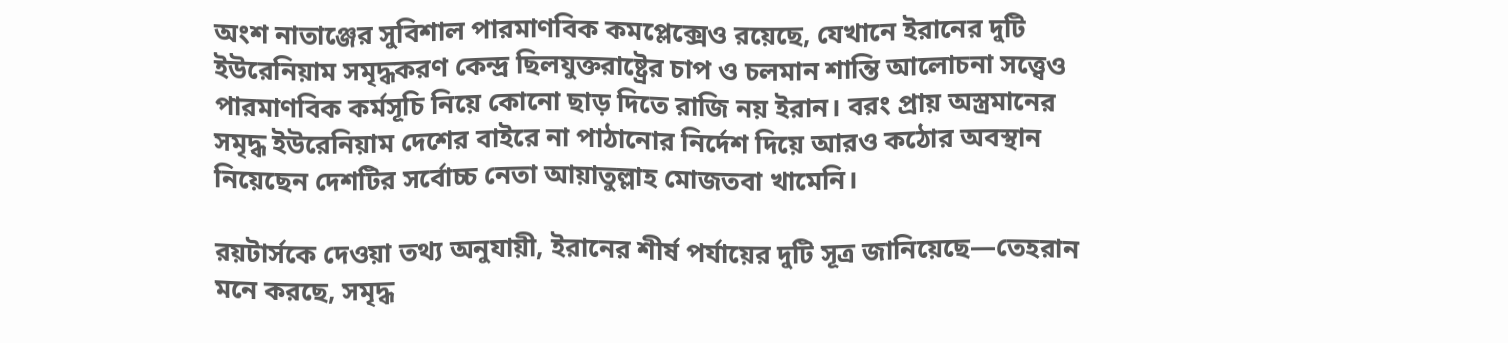অংশ নাতাঞ্জের সুবিশাল পারমাণবিক কমপ্লেক্সেও রয়েছে, যেখানে ইরানের দুটি ইউরেনিয়াম সমৃদ্ধকরণ কেন্দ্র ছিলযুক্তরাষ্ট্রের চাপ ও চলমান শান্তি আলোচনা সত্ত্বেও পারমাণবিক কর্মসূচি নিয়ে কোনো ছাড় দিতে রাজি নয় ইরান। বরং প্রায় অস্ত্রমানের সমৃদ্ধ ইউরেনিয়াম দেশের বাইরে না পাঠানোর নির্দেশ দিয়ে আরও কঠোর অবস্থান নিয়েছেন দেশটির সর্বোচ্চ নেতা আয়াতুল্লাহ মোজতবা খামেনি।

রয়টার্সকে দেওয়া তথ্য অনুযায়ী, ইরানের শীর্ষ পর্যায়ের দুটি সূত্র জানিয়েছে—তেহরান মনে করছে, সমৃদ্ধ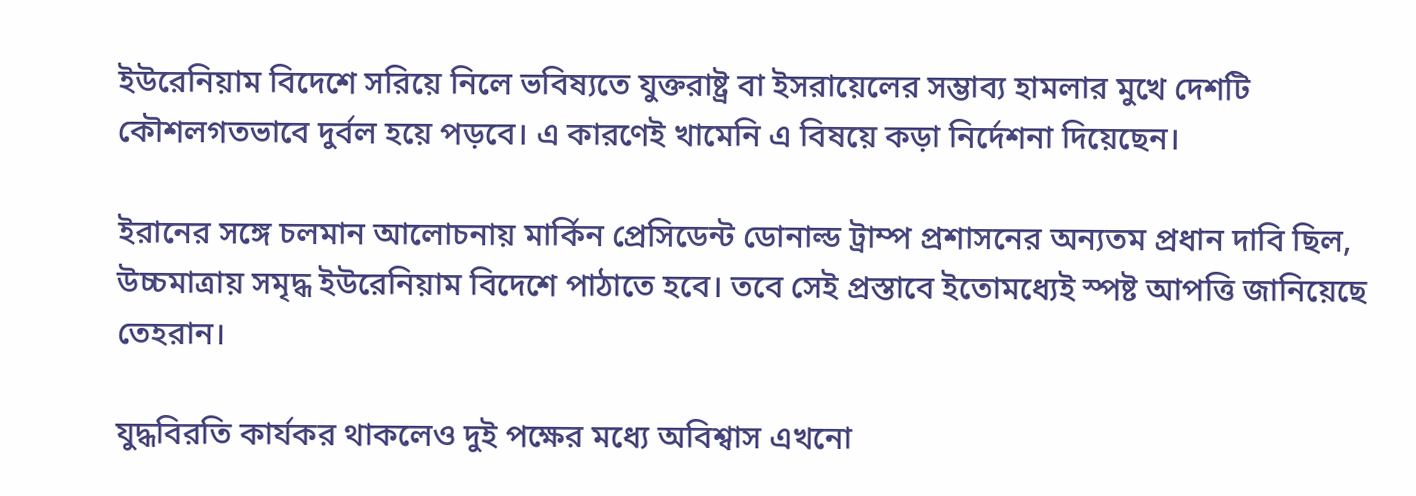ইউরেনিয়াম বিদেশে সরিয়ে নিলে ভবিষ্যতে যুক্তরাষ্ট্র বা ইসরায়েলের সম্ভাব্য হামলার মুখে দেশটি কৌশলগতভাবে দুর্বল হয়ে পড়বে। এ কারণেই খামেনি এ বিষয়ে কড়া নির্দেশনা দিয়েছেন।

ইরানের সঙ্গে চলমান আলোচনায় মার্কিন প্রেসিডেন্ট ডোনাল্ড ট্রাম্প প্রশাসনের অন্যতম প্রধান দাবি ছিল, উচ্চমাত্রায় সমৃদ্ধ ইউরেনিয়াম বিদেশে পাঠাতে হবে। তবে সেই প্রস্তাবে ইতোমধ্যেই স্পষ্ট আপত্তি জানিয়েছে তেহরান।

যুদ্ধবিরতি কার্যকর থাকলেও দুই পক্ষের মধ্যে অবিশ্বাস এখনো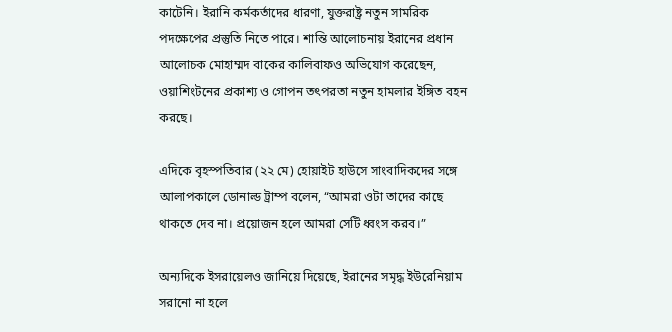কাটেনি। ইরানি কর্মকর্তাদের ধারণা, যুক্তরাষ্ট্র নতুন সামরিক পদক্ষেপের প্রস্তুতি নিতে পারে। শান্তি আলোচনায় ইরানের প্রধান আলোচক মোহাম্মদ বাকের কালিবাফও অভিযোগ করেছেন, ওয়াশিংটনের প্রকাশ্য ও গোপন তৎপরতা নতুন হামলার ইঙ্গিত বহন করছে।

এদিকে বৃহস্পতিবার (২২ মে) হোয়াইট হাউসে সাংবাদিকদের সঙ্গে আলাপকালে ডোনাল্ড ট্রাম্প বলেন, “আমরা ওটা তাদের কাছে থাকতে দেব না। প্রয়োজন হলে আমরা সেটি ধ্বংস করব।”

অন্যদিকে ইসরায়েলও জানিয়ে দিয়েছে, ইরানের সমৃদ্ধ ইউরেনিয়াম সরানো না হলে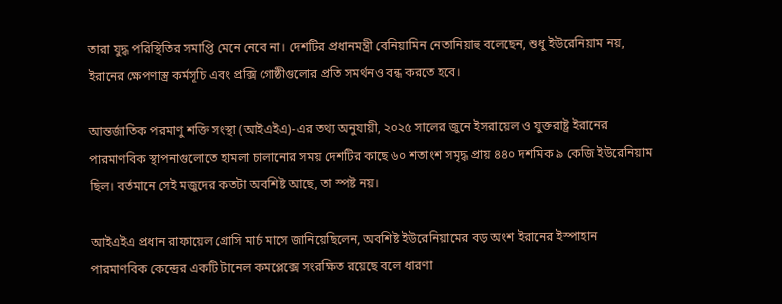তারা যুদ্ধ পরিস্থিতির সমাপ্তি মেনে নেবে না। দেশটির প্রধানমন্ত্রী বেনিয়ামিন নেতানিয়াহু বলেছেন, শুধু ইউরেনিয়াম নয়, ইরানের ক্ষেপণাস্ত্র কর্মসূচি এবং প্রক্সি গোষ্ঠীগুলোর প্রতি সমর্থনও বন্ধ করতে হবে।

আন্তর্জাতিক পরমাণু শক্তি সংস্থা (আইএইএ)-এর তথ্য অনুযায়ী, ২০২৫ সালের জুনে ইসরায়েল ও যুক্তরাষ্ট্র ইরানের পারমাণবিক স্থাপনাগুলোতে হামলা চালানোর সময় দেশটির কাছে ৬০ শতাংশ সমৃদ্ধ প্রায় ৪৪০ দশমিক ৯ কেজি ইউরেনিয়াম ছিল। বর্তমানে সেই মজুদের কতটা অবশিষ্ট আছে, তা স্পষ্ট নয়।

আইএইএ প্রধান রাফায়েল গ্রোসি মার্চ মাসে জানিয়েছিলেন, অবশিষ্ট ইউরেনিয়ামের বড় অংশ ইরানের ইস্পাহান পারমাণবিক কেন্দ্রের একটি টানেল কমপ্লেক্সে সংরক্ষিত রয়েছে বলে ধারণা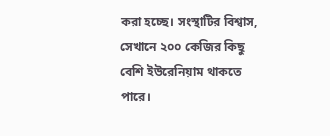করা হচ্ছে। সংস্থাটির বিশ্বাস, সেখানে ২০০ কেজির কিছু বেশি ইউরেনিয়াম থাকতে পারে।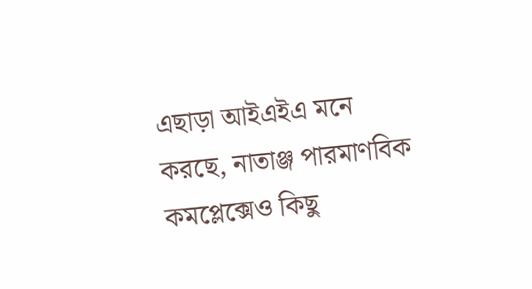এছাড়া আইএইএ মনে করছে, নাতাঞ্জ পারমাণবিক কমপ্লেক্সেও কিছু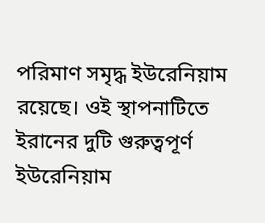পরিমাণ সমৃদ্ধ ইউরেনিয়াম রয়েছে। ওই স্থাপনাটিতে ইরানের দুটি গুরুত্বপূর্ণ ইউরেনিয়াম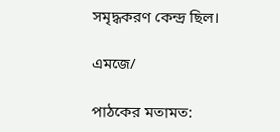সমৃদ্ধকরণ কেন্দ্র ছিল।

এমজে/

পাঠকের মতামত: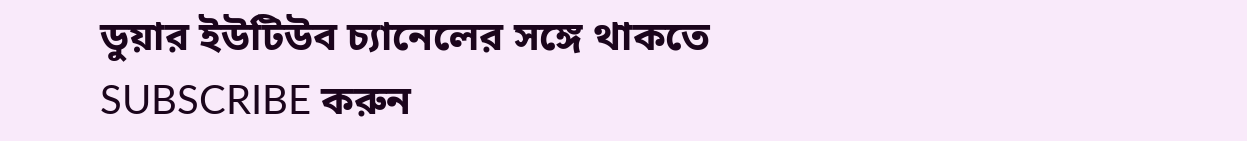ডুয়ার ইউটিউব চ্যানেলের সঙ্গে থাকতে SUBSCRIBE করুন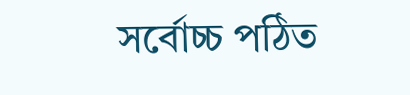সর্বোচ্চ পঠিত